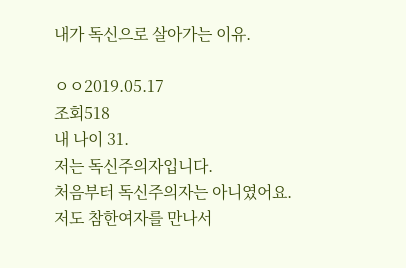내가 독신으로 살아가는 이유.

ㅇㅇ2019.05.17
조회518
내 나이 31.
저는 독신주의자입니다.
처음부터 독신주의자는 아니였어요.
저도 참한여자를 만나서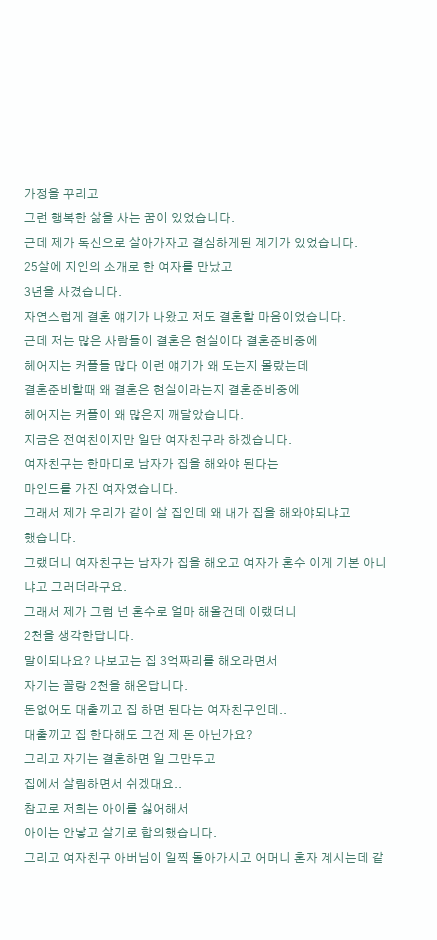가정을 꾸리고
그런 행복한 삶을 사는 꿈이 있었습니다.
근데 제가 독신으로 살아가자고 결심하게된 계기가 있었습니다.
25살에 지인의 소개로 한 여자를 만났고
3년을 사겼습니다.
자연스럽게 결혼 얘기가 나왔고 저도 결혼할 마음이었습니다.
근데 저는 많은 사람들이 결혼은 현실이다 결혼준비중에
헤어지는 커플들 많다 이런 얘기가 왜 도는지 몰랐는데
결혼준비할때 왜 결혼은 현실이라는지 결혼준비중에
헤어지는 커플이 왜 많은지 깨달았습니다.
지금은 전여친이지만 일단 여자친구라 하겠습니다.
여자친구는 한마디로 남자가 집을 해와야 된다는
마인드를 가진 여자였습니다.
그래서 제가 우리가 같이 살 집인데 왜 내가 집을 해와야되냐고
했습니다.
그랬더니 여자친구는 남자가 집을 해오고 여자가 혼수 이게 기본 아니냐고 그러더라구요.
그래서 제가 그럼 넌 혼수로 얼마 해올건데 이랬더니
2천을 생각한답니다.
말이되나요? 나보고는 집 3억짜리를 해오라면서
자기는 꼴랑 2천을 해온답니다.
돈없어도 대출끼고 집 하면 된다는 여자친구인데..
대출끼고 집 한다해도 그건 제 돈 아닌가요?
그리고 자기는 결혼하면 일 그만두고
집에서 살림하면서 쉬겠대요..
참고로 저희는 아이를 싫어해서
아이는 안낳고 살기로 합의했습니다.
그리고 여자친구 아버님이 일찍 돌아가시고 어머니 혼자 계시는데 같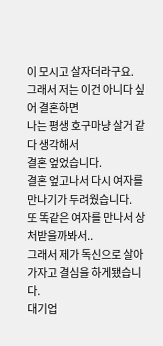이 모시고 살자더라구요.
그래서 저는 이건 아니다 싶어 결혼하면
나는 평생 호구마냥 살거 같다 생각해서
결혼 엎었습니다.
결혼 엎고나서 다시 여자를 만나기가 두려웠습니다.
또 똑같은 여자를 만나서 상처받을까봐서..
그래서 제가 독신으로 살아가자고 결심을 하게됐습니다.
대기업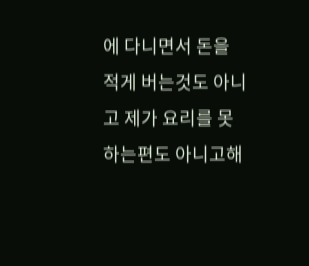에 다니면서 돈을 적게 버는것도 아니고 제가 요리를 못하는편도 아니고해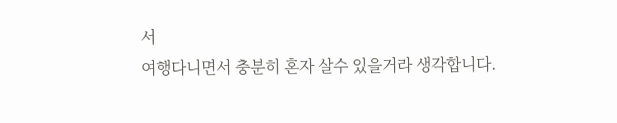서
여행다니면서 충분히 혼자 살수 있을거라 생각합니다.